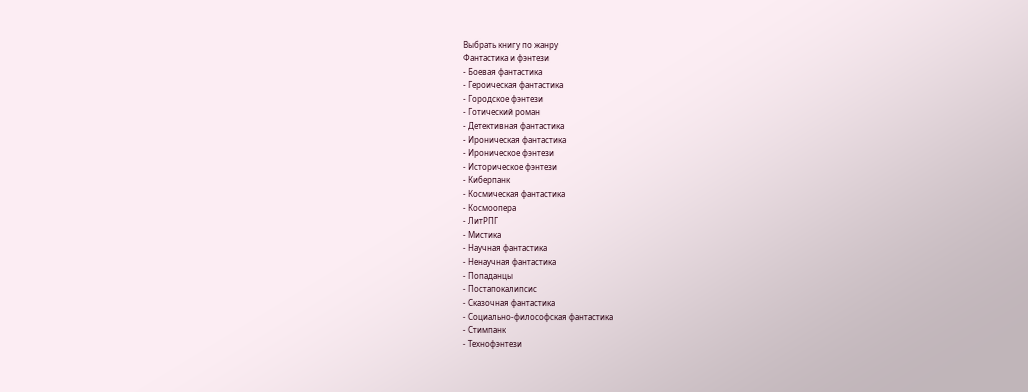Выбрать книгу по жанру
Фантастика и фэнтези
- Боевая фантастика
- Героическая фантастика
- Городское фэнтези
- Готический роман
- Детективная фантастика
- Ироническая фантастика
- Ироническое фэнтези
- Историческое фэнтези
- Киберпанк
- Космическая фантастика
- Космоопера
- ЛитРПГ
- Мистика
- Научная фантастика
- Ненаучная фантастика
- Попаданцы
- Постапокалипсис
- Сказочная фантастика
- Социально-философская фантастика
- Стимпанк
- Технофэнтези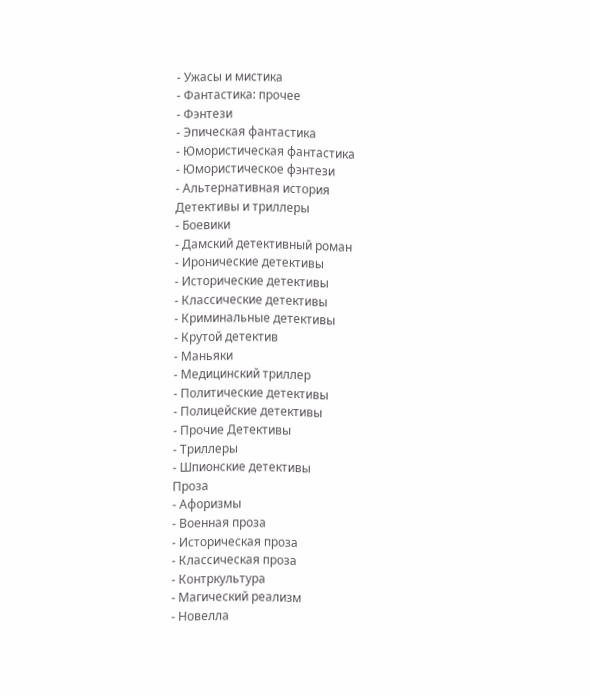- Ужасы и мистика
- Фантастика: прочее
- Фэнтези
- Эпическая фантастика
- Юмористическая фантастика
- Юмористическое фэнтези
- Альтернативная история
Детективы и триллеры
- Боевики
- Дамский детективный роман
- Иронические детективы
- Исторические детективы
- Классические детективы
- Криминальные детективы
- Крутой детектив
- Маньяки
- Медицинский триллер
- Политические детективы
- Полицейские детективы
- Прочие Детективы
- Триллеры
- Шпионские детективы
Проза
- Афоризмы
- Военная проза
- Историческая проза
- Классическая проза
- Контркультура
- Магический реализм
- Новелла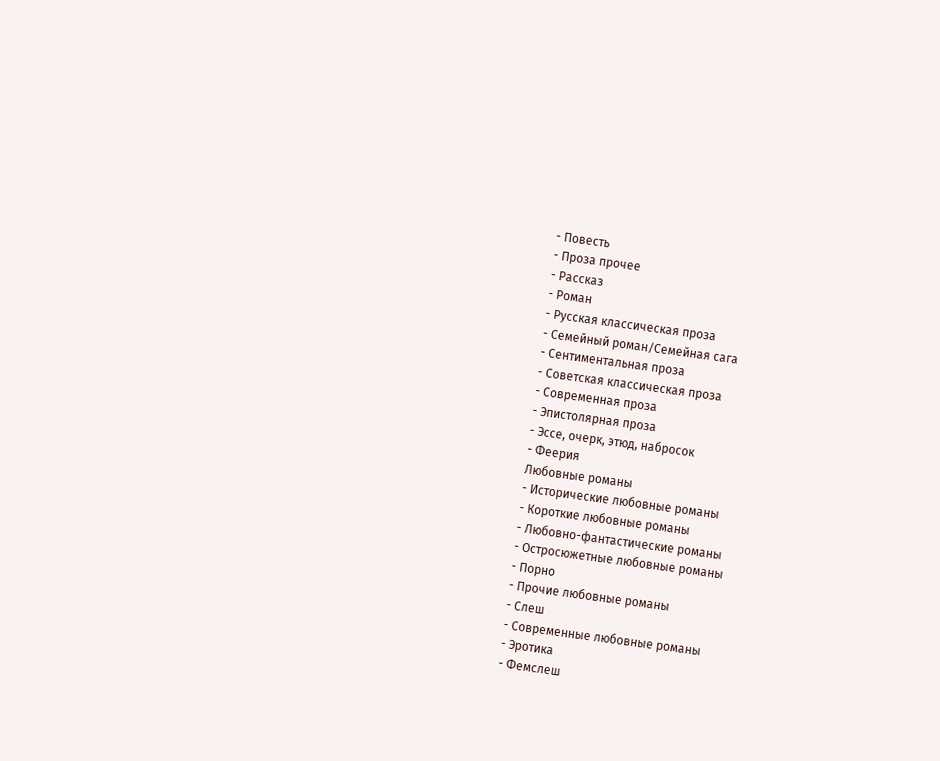- Повесть
- Проза прочее
- Рассказ
- Роман
- Русская классическая проза
- Семейный роман/Семейная сага
- Сентиментальная проза
- Советская классическая проза
- Современная проза
- Эпистолярная проза
- Эссе, очерк, этюд, набросок
- Феерия
Любовные романы
- Исторические любовные романы
- Короткие любовные романы
- Любовно-фантастические романы
- Остросюжетные любовные романы
- Порно
- Прочие любовные романы
- Слеш
- Современные любовные романы
- Эротика
- Фемслеш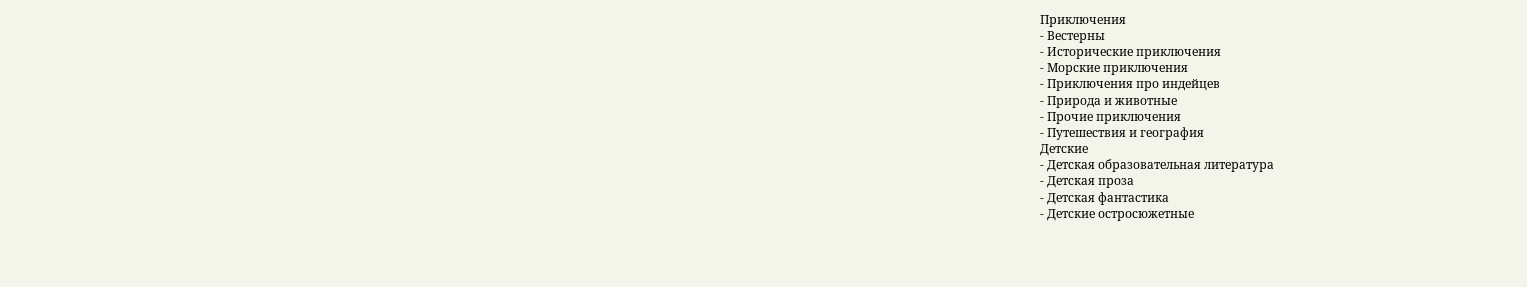Приключения
- Вестерны
- Исторические приключения
- Морские приключения
- Приключения про индейцев
- Природа и животные
- Прочие приключения
- Путешествия и география
Детские
- Детская образовательная литература
- Детская проза
- Детская фантастика
- Детские остросюжетные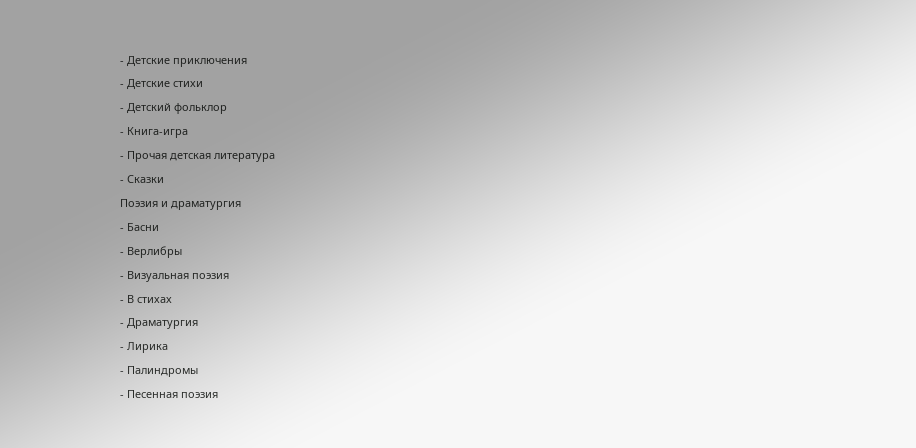- Детские приключения
- Детские стихи
- Детский фольклор
- Книга-игра
- Прочая детская литература
- Сказки
Поэзия и драматургия
- Басни
- Верлибры
- Визуальная поэзия
- В стихах
- Драматургия
- Лирика
- Палиндромы
- Песенная поэзия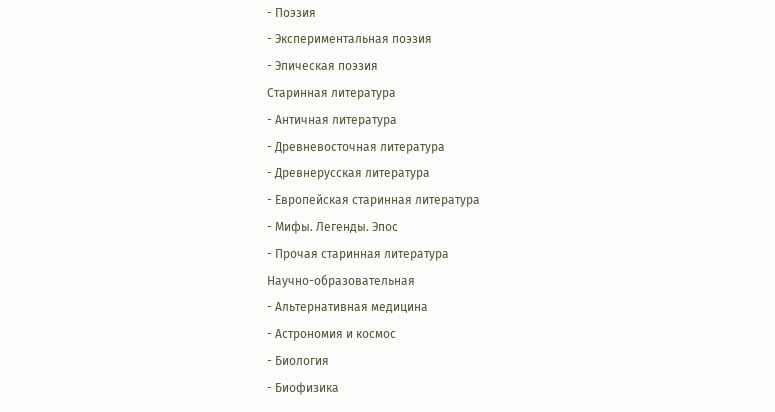- Поэзия
- Экспериментальная поэзия
- Эпическая поэзия
Старинная литература
- Античная литература
- Древневосточная литература
- Древнерусская литература
- Европейская старинная литература
- Мифы. Легенды. Эпос
- Прочая старинная литература
Научно-образовательная
- Альтернативная медицина
- Астрономия и космос
- Биология
- Биофизика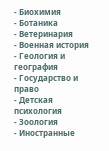- Биохимия
- Ботаника
- Ветеринария
- Военная история
- Геология и география
- Государство и право
- Детская психология
- Зоология
- Иностранные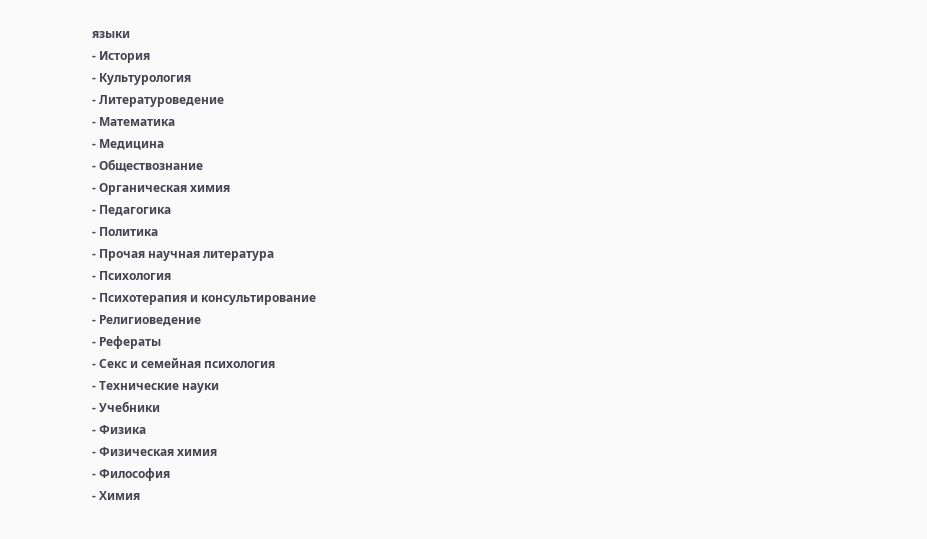языки
- История
- Культурология
- Литературоведение
- Математика
- Медицина
- Обществознание
- Органическая химия
- Педагогика
- Политика
- Прочая научная литература
- Психология
- Психотерапия и консультирование
- Религиоведение
- Рефераты
- Секс и семейная психология
- Технические науки
- Учебники
- Физика
- Физическая химия
- Философия
- Химия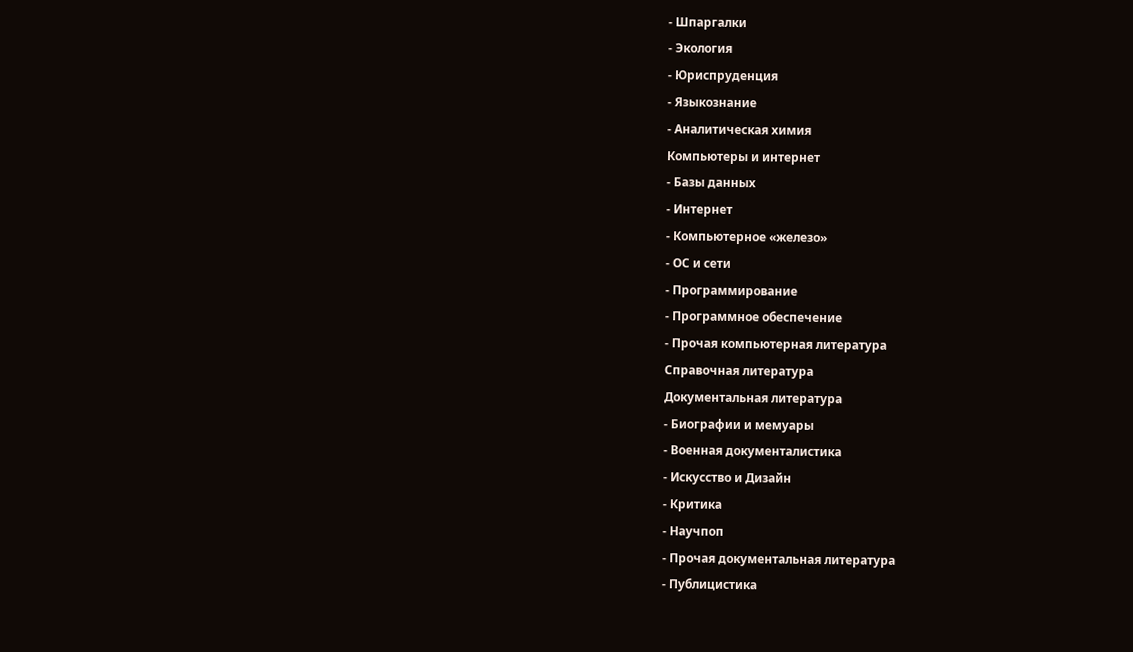- Шпаргалки
- Экология
- Юриспруденция
- Языкознание
- Аналитическая химия
Компьютеры и интернет
- Базы данных
- Интернет
- Компьютерное «железо»
- ОС и сети
- Программирование
- Программное обеспечение
- Прочая компьютерная литература
Справочная литература
Документальная литература
- Биографии и мемуары
- Военная документалистика
- Искусство и Дизайн
- Критика
- Научпоп
- Прочая документальная литература
- Публицистика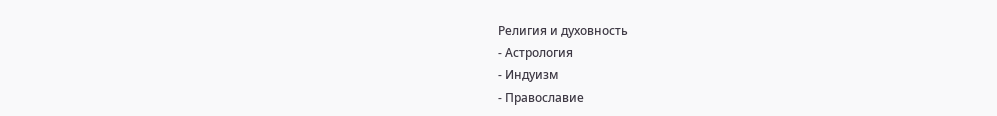Религия и духовность
- Астрология
- Индуизм
- Православие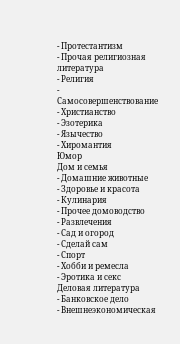- Протестантизм
- Прочая религиозная литература
- Религия
- Самосовершенствование
- Христианство
- Эзотерика
- Язычество
- Хиромантия
Юмор
Дом и семья
- Домашние животные
- Здоровье и красота
- Кулинария
- Прочее домоводство
- Развлечения
- Сад и огород
- Сделай сам
- Спорт
- Хобби и ремесла
- Эротика и секс
Деловая литература
- Банковское дело
- Внешнеэкономическая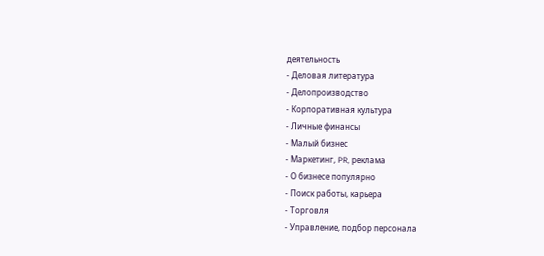деятельность
- Деловая литература
- Делопроизводство
- Корпоративная культура
- Личные финансы
- Малый бизнес
- Маркетинг, PR, реклама
- О бизнесе популярно
- Поиск работы, карьера
- Торговля
- Управление, подбор персонала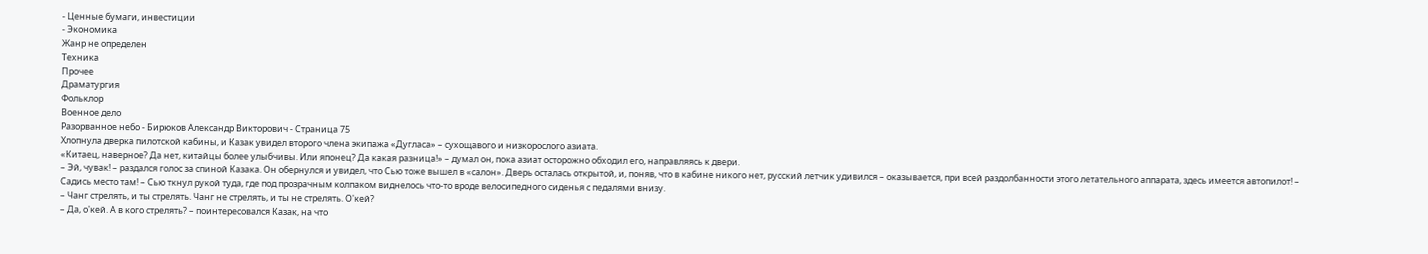- Ценные бумаги, инвестиции
- Экономика
Жанр не определен
Техника
Прочее
Драматургия
Фольклор
Военное дело
Разорванное небо - Бирюков Александр Викторович - Страница 75
Хлопнула дверка пилотской кабины, и Казак увидел второго члена экипажа «Дугласа» – сухощавого и низкорослого азиата.
«Китаец, наверное? Да нет, китайцы более улыбчивы. Или японец? Да какая разница!» – думал он, пока азиат осторожно обходил его, направляясь к двери.
– Эй, чувак! – раздался голос за спиной Казака. Он обернулся и увидел, что Сью тоже вышел в «салон». Дверь осталась открытой, и, поняв, что в кабине никого нет, русский летчик удивился – оказывается, при всей раздолбанности этого летательного аппарата, здесь имеется автопилот! – Садись место там! – Сью ткнул рукой туда, где под прозрачным колпаком виднелось что-то вроде велосипедного сиденья с педалями внизу.
– Чанг стрелять, и ты стрелять. Чанг не стрелять, и ты не стрелять. О'кей?
– Да, о'кей. А в кого стрелять? – поинтересовался Казак, на что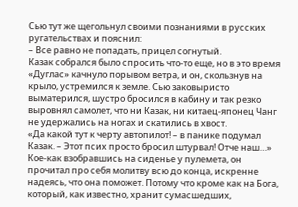Сью тут же щегольнул своими познаниями в русских ругательствах и пояснил:
– Все равно не попадать, прицел согнутый.
Казак собрался было спросить что-то еще, но в это время «Дуглас» качнуло порывом ветра, и он, скользнув на крыло, устремился к земле. Сью заковыристо выматерился, шустро бросился в кабину и так резко выровнял самолет, что ни Казак, ни китаец-японец Чанг не удержались на ногах и скатились в хвост.
«Да какой тут к черту автопилот! – в панике подумал Казак. – Этот псих просто бросил штурвал! Отче наш…» Кое-как взобравшись на сиденье у пулемета, он прочитал про себя молитву всю до конца, искренне надеясь, что она поможет. Потому что кроме как на Бога, который, как известно, хранит сумасшедших,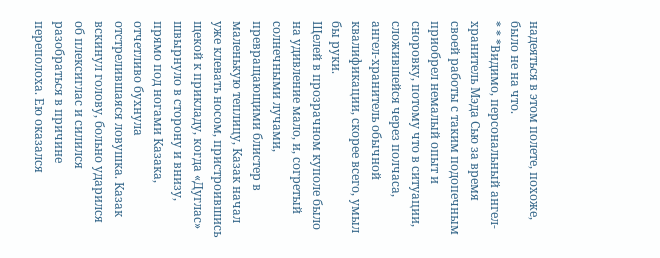надеяться в этом полете, похоже, было не на что.
* * *Видимо, персональный ангел-хранитель Мэда Сью за время своей работы с таким подопечным приобрел немалый опыт и сноровку, потому что в ситуации, сложившейся через полчаса, ангел-хранитель обычной квалификации, скорее всего, умыл бы руки.
Щелей в прозрачном куполе было на удивление мало, и, согретый солнечными лучами, превращающими блистер в маленькую теплицу, Казак начал уже клевать носом, пристроившись щекой к прикладу, когда «Дуглас» швырнуло в сторону и внизу, прямо под ногами Казака, отчетливо бухнула отстрелившаяся ловушка. Казак вскинул голову, больно ударился об плексиглас и силился разобраться в причине переполоха. Ею оказался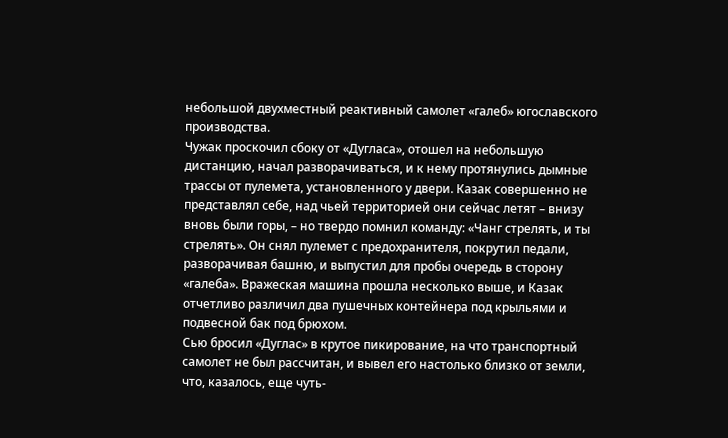небольшой двухместный реактивный самолет «галеб» югославского производства.
Чужак проскочил сбоку от «Дугласа», отошел на небольшую дистанцию, начал разворачиваться, и к нему протянулись дымные трассы от пулемета, установленного у двери. Казак совершенно не представлял себе, над чьей территорией они сейчас летят – внизу вновь были горы, – но твердо помнил команду: «Чанг стрелять, и ты стрелять». Он снял пулемет с предохранителя, покрутил педали, разворачивая башню, и выпустил для пробы очередь в сторону «галеба». Вражеская машина прошла несколько выше, и Казак отчетливо различил два пушечных контейнера под крыльями и подвесной бак под брюхом.
Сью бросил «Дуглас» в крутое пикирование, на что транспортный самолет не был рассчитан, и вывел его настолько близко от земли, что, казалось, еще чуть-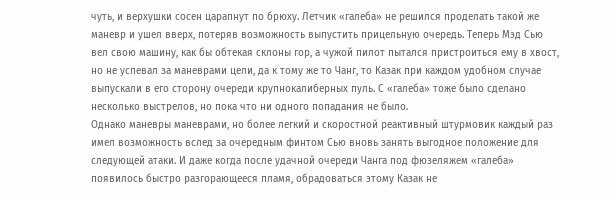чуть, и верхушки сосен царапнут по брюху. Летчик «галеба» не решился проделать такой же маневр и ушел вверх, потеряв возможность выпустить прицельную очередь. Теперь Мэд Сью вел свою машину, как бы обтекая склоны гор, а чужой пилот пытался пристроиться ему в хвост, но не успевал за маневрами цели, да к тому же то Чанг, то Казак при каждом удобном случае выпускали в его сторону очереди крупнокалиберных пуль. С «галеба» тоже было сделано несколько выстрелов, но пока что ни одного попадания не было.
Однако маневры маневрами, но более легкий и скоростной реактивный штурмовик каждый раз имел возможность вслед за очередным финтом Сью вновь занять выгодное положение для следующей атаки. И даже когда после удачной очереди Чанга под фюзеляжем «галеба» появилось быстро разгорающееся пламя, обрадоваться этому Казак не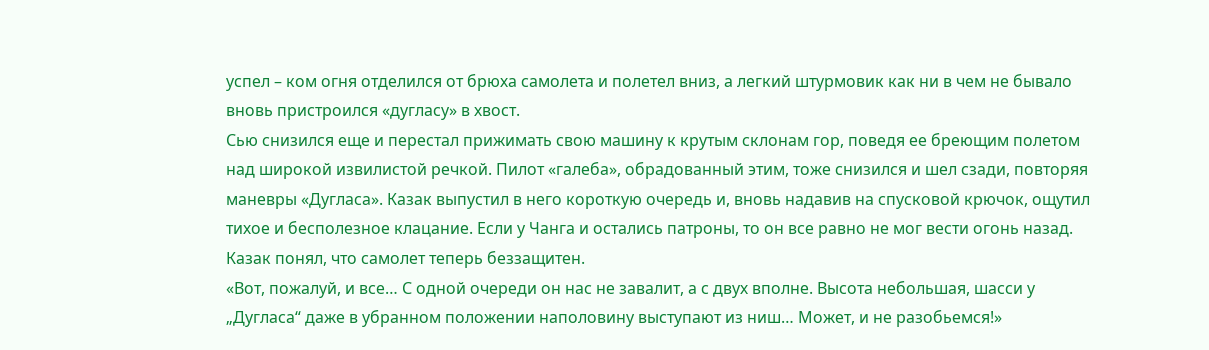успел – ком огня отделился от брюха самолета и полетел вниз, а легкий штурмовик как ни в чем не бывало вновь пристроился «дугласу» в хвост.
Сью снизился еще и перестал прижимать свою машину к крутым склонам гор, поведя ее бреющим полетом над широкой извилистой речкой. Пилот «галеба», обрадованный этим, тоже снизился и шел сзади, повторяя маневры «Дугласа». Казак выпустил в него короткую очередь и, вновь надавив на спусковой крючок, ощутил тихое и бесполезное клацание. Если у Чанга и остались патроны, то он все равно не мог вести огонь назад. Казак понял, что самолет теперь беззащитен.
«Вот, пожалуй, и все… С одной очереди он нас не завалит, а с двух вполне. Высота небольшая, шасси у „Дугласа“ даже в убранном положении наполовину выступают из ниш… Может, и не разобьемся!»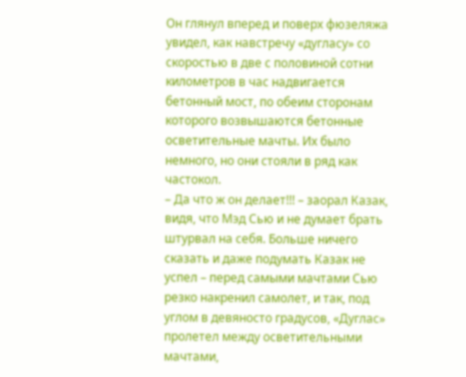Он глянул вперед и поверх фюзеляжа увидел, как навстречу «дугласу» со скоростью в две с половиной сотни километров в час надвигается бетонный мост, по обеим сторонам которого возвышаются бетонные осветительные мачты. Их было немного, но они стояли в ряд как частокол.
– Да что ж он делает!!! – заорал Казак, видя, что Мэд Сью и не думает брать штурвал на себя. Больше ничего сказать и даже подумать Казак не успел – перед самыми мачтами Сью резко накренил самолет, и так, под углом в девяносто градусов, «Дуглас» пролетел между осветительными мачтами,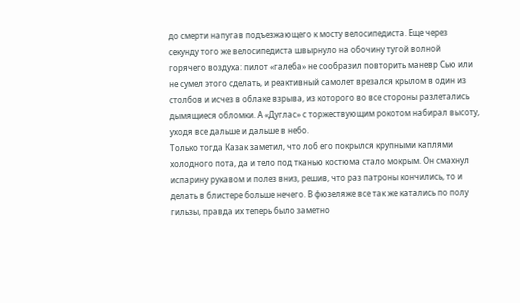до смерти напугав подъезжающего к мосту велосипедиста. Еще через секунду того же велосипедиста швырнуло на обочину тугой волной горячего воздуха: пилот «галеба» не сообразил повторить маневр Сью или не сумел этого сделать, и реактивный самолет врезался крылом в один из столбов и исчез в облаке взрыва, из которого во все стороны разлетались дымящиеся обломки. А «Дуглас» с торжествующим рокотом набирал высоту, уходя все дальше и дальше в небо.
Только тогда Казак заметил, что лоб его покрылся крупными каплями холодного пота, да и тело под тканью костюма стало мокрым. Он смахнул испарину рукавом и полез вниз, решив, что раз патроны кончились, то и делать в блистере больше нечего. В фюзеляже все так же катались по полу гильзы, правда их теперь было заметно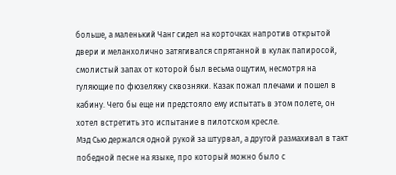больше, а маленький Чанг сидел на корточках напротив открытой двери и меланхолично затягивался спрятанной в кулак папиросой, смолистый запах от которой был весьма ощутим, несмотря на гуляющие по фюзеляжу сквозняки. Казак пожал плечами и пошел в кабину. Чего бы еще ни предстояло ему испытать в этом полете, он хотел встретить это испытание в пилотском кресле.
Мэд Сью держался одной рукой за штурвал, а другой размахивал в такт победной песне на языке, про который можно было с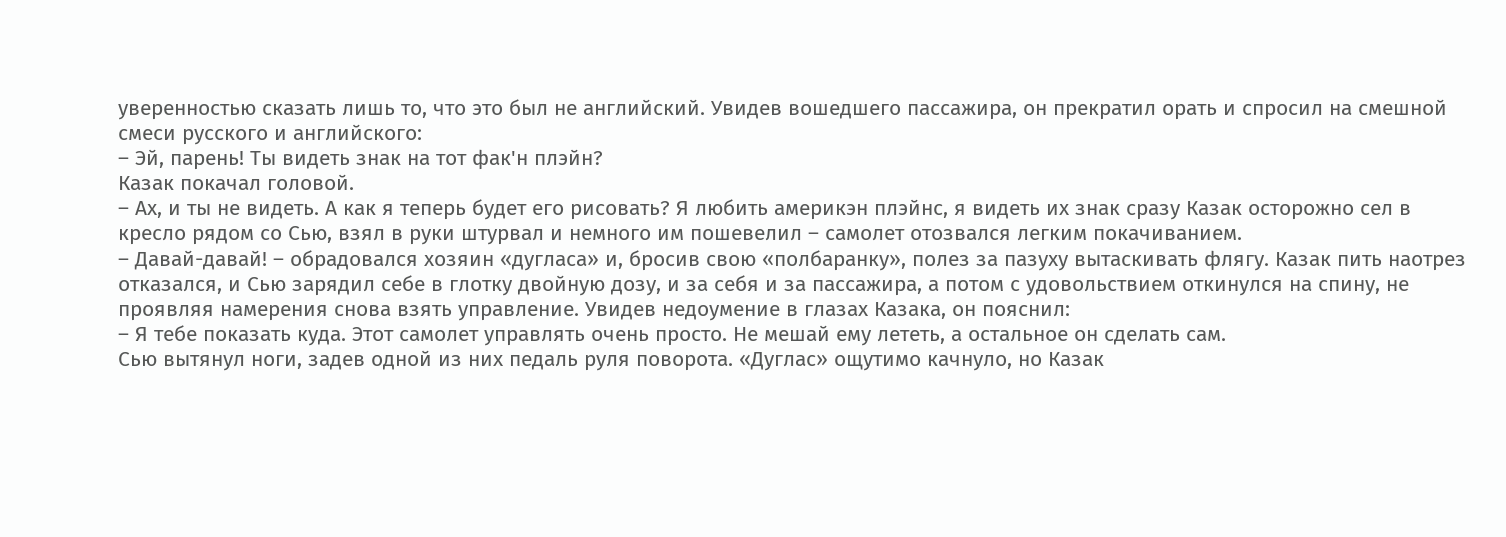уверенностью сказать лишь то, что это был не английский. Увидев вошедшего пассажира, он прекратил орать и спросил на смешной смеси русского и английского:
– Эй, парень! Ты видеть знак на тот фак'н плэйн?
Казак покачал головой.
– Ах, и ты не видеть. А как я теперь будет его рисовать? Я любить америкэн плэйнс, я видеть их знак сразу Казак осторожно сел в кресло рядом со Сью, взял в руки штурвал и немного им пошевелил – самолет отозвался легким покачиванием.
– Давай-давай! – обрадовался хозяин «дугласа» и, бросив свою «полбаранку», полез за пазуху вытаскивать флягу. Казак пить наотрез отказался, и Сью зарядил себе в глотку двойную дозу, и за себя и за пассажира, а потом с удовольствием откинулся на спину, не проявляя намерения снова взять управление. Увидев недоумение в глазах Казака, он пояснил:
– Я тебе показать куда. Этот самолет управлять очень просто. Не мешай ему лететь, а остальное он сделать сам.
Сью вытянул ноги, задев одной из них педаль руля поворота. «Дуглас» ощутимо качнуло, но Казак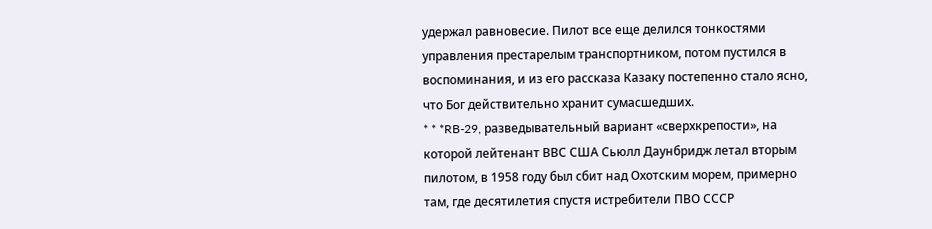удержал равновесие. Пилот все еще делился тонкостями управления престарелым транспортником, потом пустился в воспоминания, и из его рассказа Казаку постепенно стало ясно, что Бог действительно хранит сумасшедших.
* * *RB-29, разведывательный вариант «сверхкрепости», на которой лейтенант ВВС США Сьюлл Даунбридж летал вторым пилотом, в 1958 году был сбит над Охотским морем, примерно там, где десятилетия спустя истребители ПВО СССР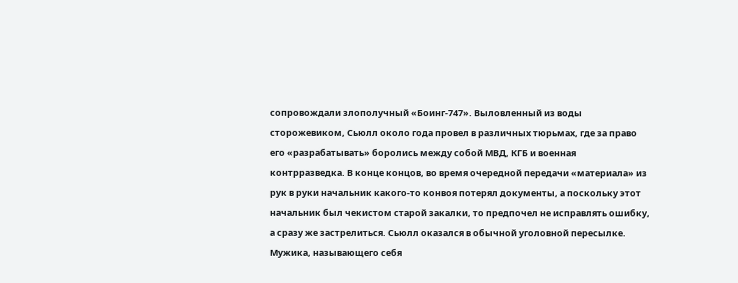сопровождали злополучный «Боинг-747». Выловленный из воды сторожевиком, Сьюлл около года провел в различных тюрьмах, где за право его «разрабатывать» боролись между собой МВД, КГБ и военная контрразведка. В конце концов, во время очередной передачи «материала» из рук в руки начальник какого-то конвоя потерял документы, а поскольку этот начальник был чекистом старой закалки, то предпочел не исправлять ошибку, а сразу же застрелиться. Сьюлл оказался в обычной уголовной пересылке. Мужика, называющего себя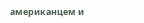американцем и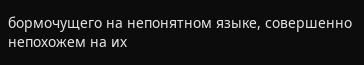бормочущего на непонятном языке, совершенно непохожем на их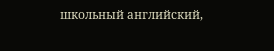школьный английский,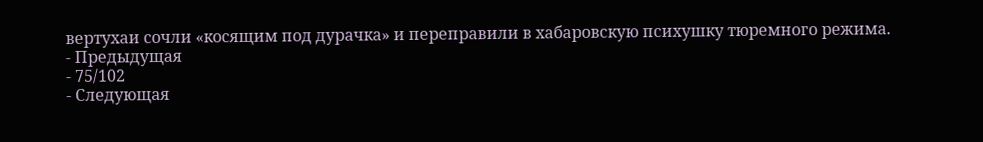вертухаи сочли «косящим под дурачка» и переправили в хабаровскую психушку тюремного режима.
- Предыдущая
- 75/102
- Следующая